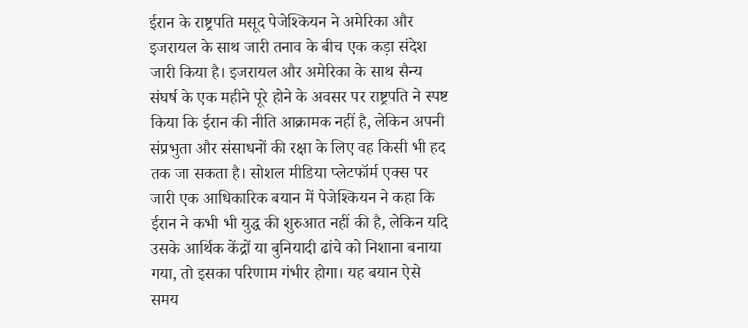ईरान के राष्ट्रपति मसूद पेजेश्कियन ने अमेरिका और इजरायल के साथ जारी तनाव के बीच एक कड़ा संदेश जारी किया है। इजरायल और अमेरिका के साथ सैन्य संघर्ष के एक महीने पूरे होने के अवसर पर राष्ट्रपति ने स्पष्ट किया कि ईरान की नीति आक्रामक नहीं है, लेकिन अपनी संप्रभुता और संसाधनों की रक्षा के लिए वह किसी भी हद तक जा सकता है। सोशल मीडिया प्लेटफॉर्म एक्स पर जारी एक आधिकारिक बयान में पेजेश्कियन ने कहा कि ईरान ने कभी भी युद्ध की शुरुआत नहीं की है, लेकिन यदि उसके आर्थिक केंद्रों या बुनियादी ढांचे को निशाना बनाया गया, तो इसका परिणाम गंभीर होगा। यह बयान ऐसे समय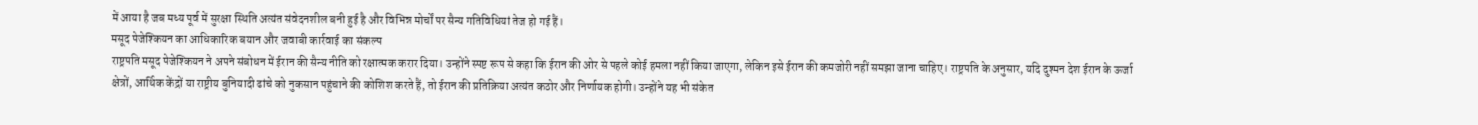में आया है जब मध्य पूर्व में सुरक्षा स्थिति अत्यंत संवेदनशील बनी हुई है और विभिन्न मोर्चों पर सैन्य गतिविधियां तेज हो गई हैं।
मसूद पेजेश्कियन का आधिकारिक बयान और जवाबी कार्रवाई का संकल्प
राष्ट्रपति मसूद पेजेश्कियन ने अपने संबोधन में ईरान की सैन्य नीति को रक्षात्मक करार दिया। उन्होंने स्पष्ट रूप से कहा कि ईरान की ओर से पहले कोई हमला नहीं किया जाएगा, लेकिन इसे ईरान की कमजोरी नहीं समझा जाना चाहिए। राष्ट्रपति के अनुसार, यदि दुश्मन देश ईरान के ऊर्जा क्षेत्रों, आर्थिक केंद्रों या राष्ट्रीय बुनियादी ढांचे को नुकसान पहुंचाने की कोशिश करते हैं, तो ईरान की प्रतिक्रिया अत्यंत कठोर और निर्णायक होगी। उन्होंने यह भी संकेत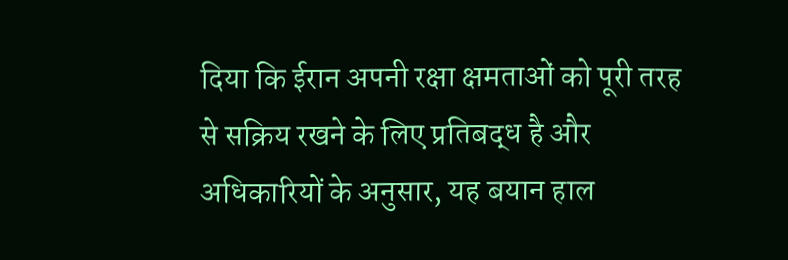दिया कि ईरान अपनी रक्षा क्षमताओं को पूरी तरह से सक्रिय रखने के लिए प्रतिबद्ध है और अधिकारियों के अनुसार, यह बयान हाल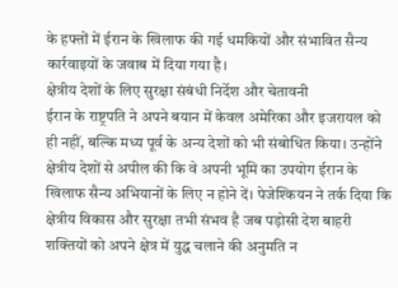के हफ्तों में ईरान के खिलाफ की गई धमकियों और संभावित सैन्य कार्रवाइयों के जवाब में दिया गया है।
क्षेत्रीय देशों के लिए सुरक्षा संबंधी निर्देश और चेतावनी
ईरान के राष्ट्रपति ने अपने बयान में केवल अमेरिका और इजरायल को ही नहीं, बल्कि मध्य पूर्व के अन्य देशों को भी संबोधित किया। उन्होंने क्षेत्रीय देशों से अपील की कि वे अपनी भूमि का उपयोग ईरान के खिलाफ सैन्य अभियानों के लिए न होने दें। पेजेश्कियन ने तर्क दिया कि क्षेत्रीय विकास और सुरक्षा तभी संभव है जब पड़ोसी देश बाहरी शक्तियों को अपने क्षेत्र में युद्ध चलाने की अनुमति न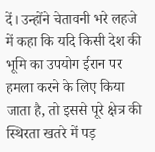दें। उन्होंने चेतावनी भरे लहजे में कहा कि यदि किसी देश की भूमि का उपयोग ईरान पर हमला करने के लिए किया जाता है, तो इससे पूरे क्षेत्र की स्थिरता खतरे में पड़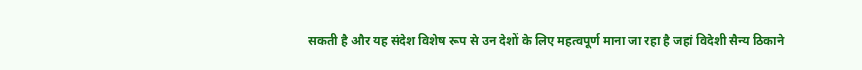सकती है और यह संदेश विशेष रूप से उन देशों के लिए महत्वपूर्ण माना जा रहा है जहां विदेशी सैन्य ठिकाने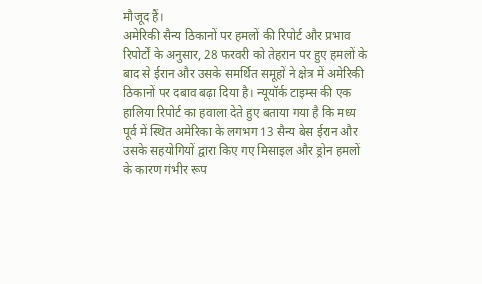मौजूद हैं।
अमेरिकी सैन्य ठिकानों पर हमलों की रिपोर्ट और प्रभाव
रिपोर्टों के अनुसार, 28 फरवरी को तेहरान पर हुए हमलों के बाद से ईरान और उसके समर्थित समूहों ने क्षेत्र में अमेरिकी ठिकानों पर दबाव बढ़ा दिया है। न्यूयॉर्क टाइम्स की एक हालिया रिपोर्ट का हवाला देते हुए बताया गया है कि मध्य पूर्व में स्थित अमेरिका के लगभग 13 सैन्य बेस ईरान और उसके सहयोगियों द्वारा किए गए मिसाइल और ड्रोन हमलों के कारण गंभीर रूप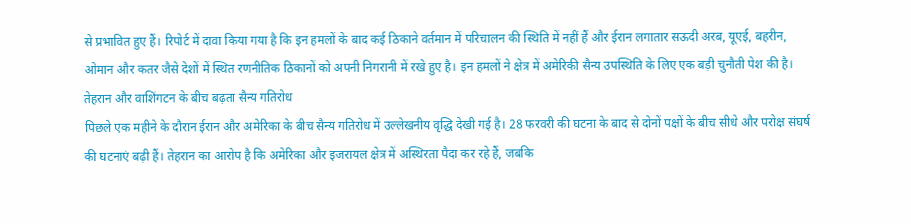से प्रभावित हुए हैं। रिपोर्ट में दावा किया गया है कि इन हमलों के बाद कई ठिकाने वर्तमान में परिचालन की स्थिति में नहीं हैं और ईरान लगातार सऊदी अरब, यूएई, बहरीन, ओमान और कतर जैसे देशों में स्थित रणनीतिक ठिकानों को अपनी निगरानी में रखे हुए है। इन हमलों ने क्षेत्र में अमेरिकी सैन्य उपस्थिति के लिए एक बड़ी चुनौती पेश की है।
तेहरान और वाशिंगटन के बीच बढ़ता सैन्य गतिरोध
पिछले एक महीने के दौरान ईरान और अमेरिका के बीच सैन्य गतिरोध में उल्लेखनीय वृद्धि देखी गई है। 28 फरवरी की घटना के बाद से दोनों पक्षों के बीच सीधे और परोक्ष संघर्ष की घटनाएं बढ़ी हैं। तेहरान का आरोप है कि अमेरिका और इजरायल क्षेत्र में अस्थिरता पैदा कर रहे हैं, जबकि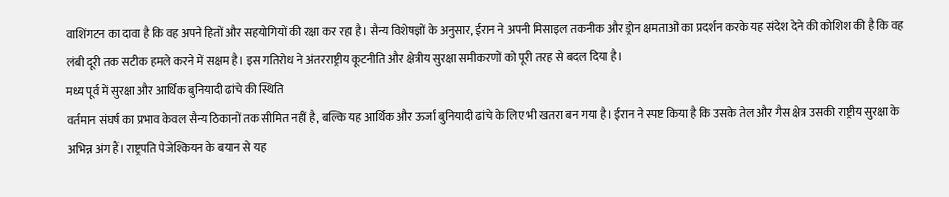वाशिंगटन का दावा है कि वह अपने हितों और सहयोगियों की रक्षा कर रहा है। सैन्य विशेषज्ञों के अनुसार, ईरान ने अपनी मिसाइल तकनीक और ड्रोन क्षमताओं का प्रदर्शन करके यह संदेश देने की कोशिश की है कि वह लंबी दूरी तक सटीक हमले करने में सक्षम है। इस गतिरोध ने अंतरराष्ट्रीय कूटनीति और क्षेत्रीय सुरक्षा समीकरणों को पूरी तरह से बदल दिया है।
मध्य पूर्व में सुरक्षा और आर्थिक बुनियादी ढांचे की स्थिति
वर्तमान संघर्ष का प्रभाव केवल सैन्य ठिकानों तक सीमित नहीं है, बल्कि यह आर्थिक और ऊर्जा बुनियादी ढांचे के लिए भी खतरा बन गया है। ईरान ने स्पष्ट किया है कि उसके तेल और गैस क्षेत्र उसकी राष्ट्रीय सुरक्षा के अभिन्न अंग हैं। राष्ट्रपति पेजेश्कियन के बयान से यह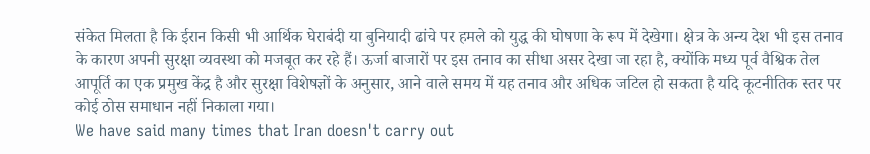संकेत मिलता है कि ईरान किसी भी आर्थिक घेराबंदी या बुनियादी ढांचे पर हमले को युद्ध की घोषणा के रूप में देखेगा। क्षेत्र के अन्य देश भी इस तनाव के कारण अपनी सुरक्षा व्यवस्था को मजबूत कर रहे हैं। ऊर्जा बाजारों पर इस तनाव का सीधा असर देखा जा रहा है, क्योंकि मध्य पूर्व वैश्विक तेल आपूर्ति का एक प्रमुख केंद्र है और सुरक्षा विशेषज्ञों के अनुसार, आने वाले समय में यह तनाव और अधिक जटिल हो सकता है यदि कूटनीतिक स्तर पर कोई ठोस समाधान नहीं निकाला गया।
We have said many times that Iran doesn't carry out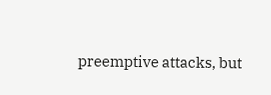preemptive attacks, but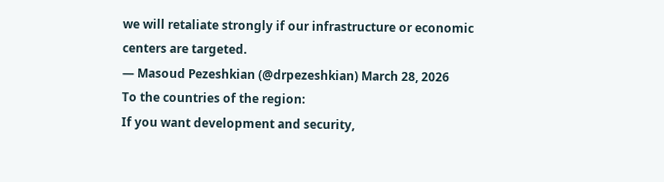we will retaliate strongly if our infrastructure or economic centers are targeted.
— Masoud Pezeshkian (@drpezeshkian) March 28, 2026
To the countries of the region:
If you want development and security,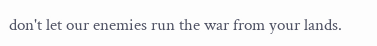don't let our enemies run the war from your lands.